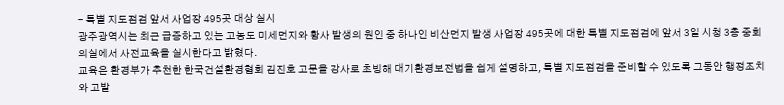- 특별 지도점검 앞서 사업장 495곳 대상 실시
광주광역시는 최근 급증하고 있는 고농도 미세먼지와 황사 발생의 원인 중 하나인 비산먼지 발생 사업장 495곳에 대한 특별 지도점검에 앞서 3일 시청 3층 중회의실에서 사전교육을 실시한다고 밝혔다.
교육은 환경부가 추천한 한국건설환경협회 김진호 고문을 강사로 초빙해 대기환경보전법을 쉽게 설명하고, 특별 지도점검을 준비할 수 있도록 그동안 행정조치와 고발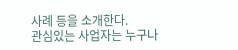사례 등을 소개한다.
관심있는 사업자는 누구나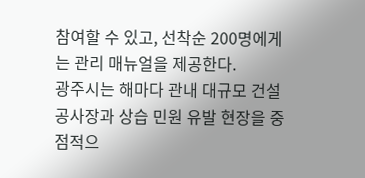참여할 수 있고, 선착순 200명에게는 관리 매뉴얼을 제공한다.
광주시는 해마다 관내 대규모 건설 공사장과 상습 민원 유발 현장을 중점적으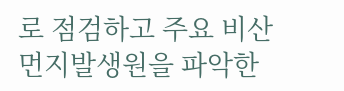로 점검하고 주요 비산먼지발생원을 파악한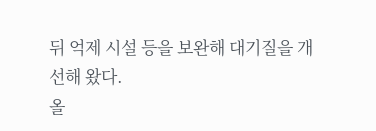뒤 억제 시설 등을 보완해 대기질을 개선해 왔다.
올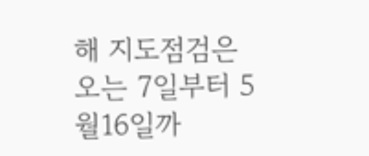해 지도점검은 오는 7일부터 5월16일까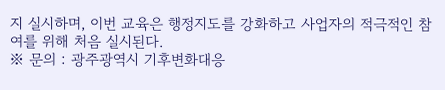지 실시하며, 이번 교육은 행정지도를 강화하고 사업자의 적극적인 참여를 위해 처음 실시된다.
※ 문의 : 광주광역시 기후변화대응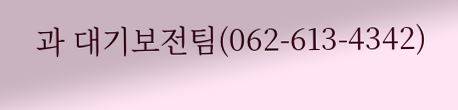과 대기보전팀(062-613-4342)